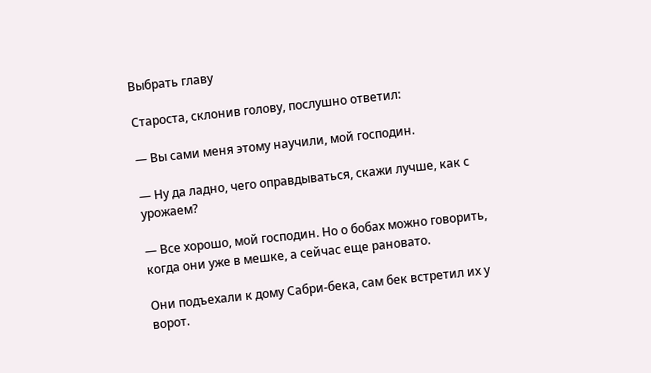Выбрать главу

Староста, склонив голову, послушно ответил:

— Вы сами меня этому научили, мой господин.

— Ну да ладно, чего оправдываться, скажи лучше, как с урожаем?

— Все хорошо, мой господин. Но о бобах можно говорить, когда они уже в мешке, а сейчас еще рановато.

Они подъехали к дому Сабри-бека, сам бек встретил их у ворот.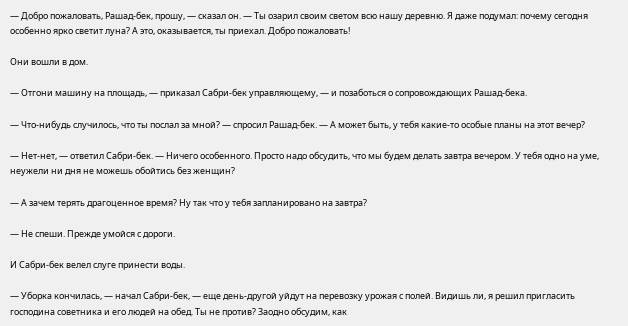— Добро пожаловать, Рашад-бек, прошу, — сказал он. — Ты озарил своим светом всю нашу деревню. Я даже подумал: почему сегодня особенно ярко светит луна? А это, оказывается, ты приехал. Добро пожаловать!

Они вошли в дом.

— Отгони машину на площадь, — приказал Сабри-бек управляющему, — и позаботься о сопровождающих Рашад-бека.

— Что-нибудь случилось, что ты послал за мной? — спросил Рашад-бек. — А может быть, у тебя какие-то особые планы на этот вечер?

— Нет-нет, — ответил Сабри-бек. — Ничего особенного. Просто надо обсудить, что мы будем делать завтра вечером. У тебя одно на уме, неужели ни дня не можешь обойтись без женщин?

— А зачем терять драгоценное время? Ну так что у тебя запланировано на завтра?

— Не спеши. Прежде умойся с дороги.

И Сабри-бек велел слуге принести воды.

— Уборка кончилась, — начал Сабри-бек, — еще день-другой уйдут на перевозку урожая с полей. Видишь ли, я решил пригласить господина советника и его людей на обед. Ты не против? Заодно обсудим, как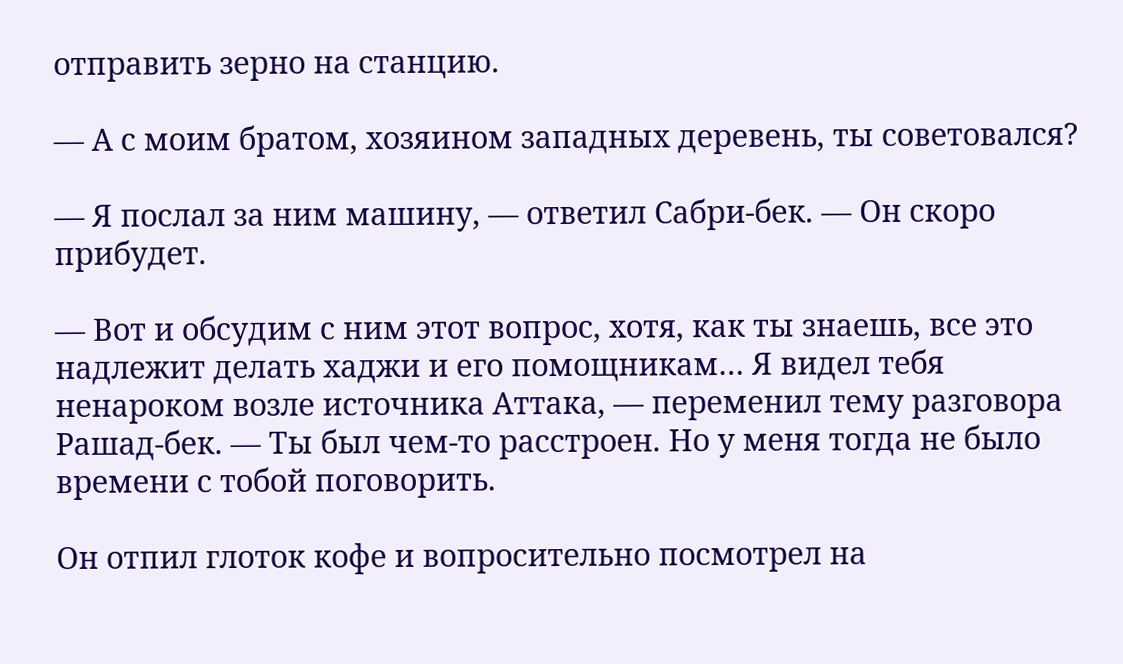отправить зерно на станцию.

— А с моим братом, хозяином западных деревень, ты советовался?

— Я послал за ним машину, — ответил Сабри-бек. — Он скоро прибудет.

— Вот и обсудим с ним этот вопрос, хотя, как ты знаешь, все это надлежит делать хаджи и его помощникам… Я видел тебя ненароком возле источника Аттака, — переменил тему разговора Рашад-бек. — Ты был чем-то расстроен. Но у меня тогда не было времени с тобой поговорить.

Он отпил глоток кофе и вопросительно посмотрел на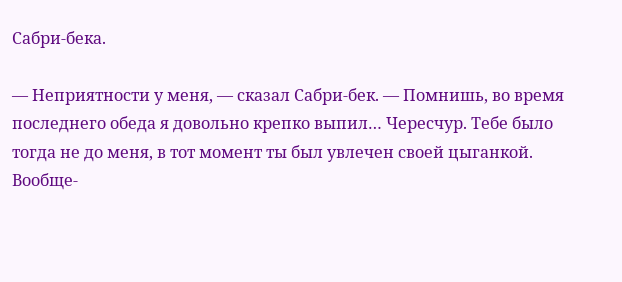Сабри-бека.

— Неприятности у меня, — сказал Сабри-бек. — Помнишь, во время последнего обеда я довольно крепко выпил… Чересчур. Тебе было тогда не до меня, в тот момент ты был увлечен своей цыганкой. Вообще-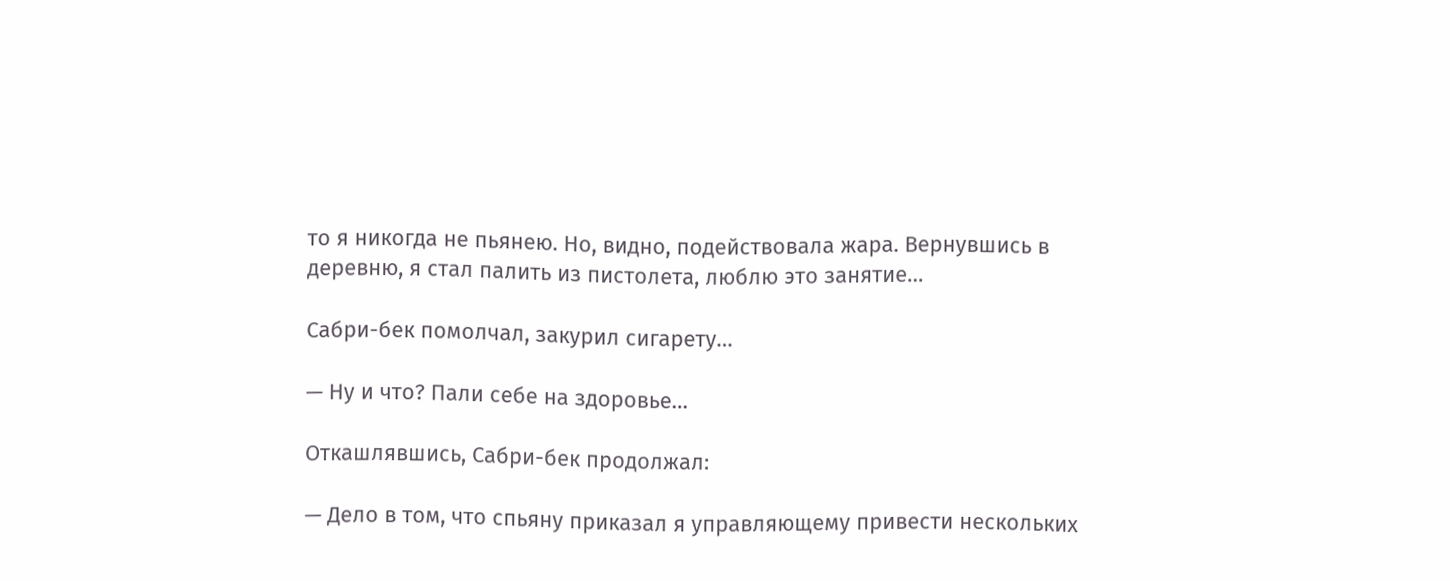то я никогда не пьянею. Но, видно, подействовала жара. Вернувшись в деревню, я стал палить из пистолета, люблю это занятие…

Сабри-бек помолчал, закурил сигарету…

— Ну и что? Пали себе на здоровье…

Откашлявшись, Сабри-бек продолжал:

— Дело в том, что спьяну приказал я управляющему привести нескольких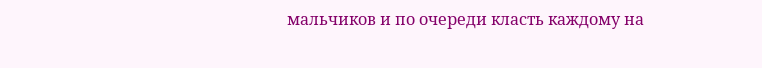мальчиков и по очереди класть каждому на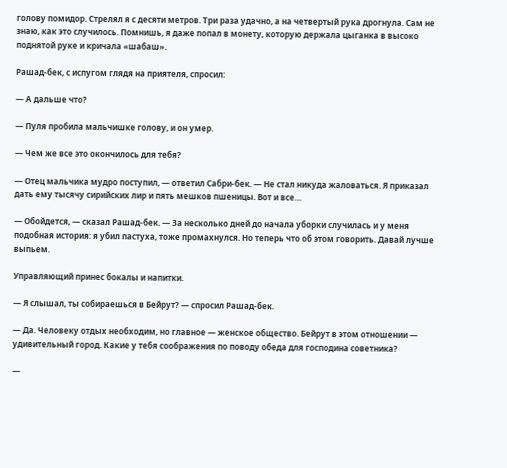голову помидор. Стрелял я с десяти метров. Три раза удачно, а на четвертый рука дрогнула. Сам не знаю, как это случилось. Помнишь, я даже попал в монету, которую держала цыганка в высоко поднятой руке и кричала «шабаш».

Рашад-бек, с испугом глядя на приятеля, спросил:

— А дальше что?

— Пуля пробила мальчишке голову, и он умер.

— Чем же все это окончилось для тебя?

— Отец мальчика мудро поступил, — ответил Сабри-бек. — Не стал никуда жаловаться. Я приказал дать ему тысячу сирийских лир и пять мешков пшеницы. Вот и все…

— Обойдется, — сказал Рашад-бек. — За несколько дней до начала уборки случилась и у меня подобная история: я убил пастуха, тоже промахнулся. Но теперь что об этом говорить. Давай лучше выпьем.

Управляющий принес бокалы и напитки.

— Я слышал, ты собираешься в Бейрут? — спросил Рашад-бек.

— Да. Человеку отдых необходим, но главное — женское общество. Бейрут в этом отношении — удивительный город. Какие у тебя соображения по поводу обеда для господина советника?

—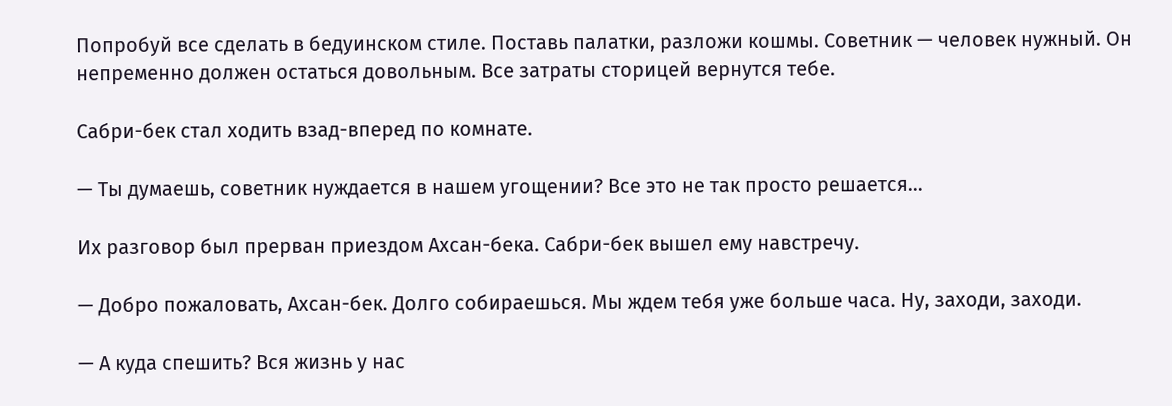Попробуй все сделать в бедуинском стиле. Поставь палатки, разложи кошмы. Советник — человек нужный. Он непременно должен остаться довольным. Все затраты сторицей вернутся тебе.

Сабри-бек стал ходить взад-вперед по комнате.

— Ты думаешь, советник нуждается в нашем угощении? Все это не так просто решается…

Их разговор был прерван приездом Ахсан-бека. Сабри-бек вышел ему навстречу.

— Добро пожаловать, Ахсан-бек. Долго собираешься. Мы ждем тебя уже больше часа. Ну, заходи, заходи.

— А куда спешить? Вся жизнь у нас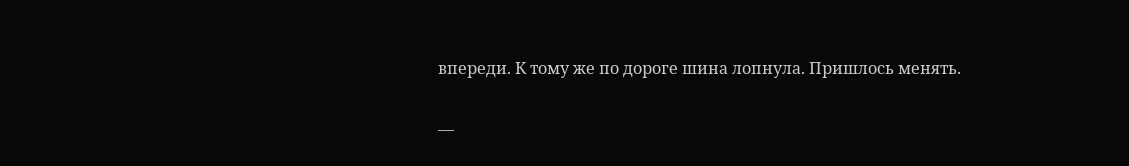впереди. К тому же по дороге шина лопнула. Пришлось менять.

—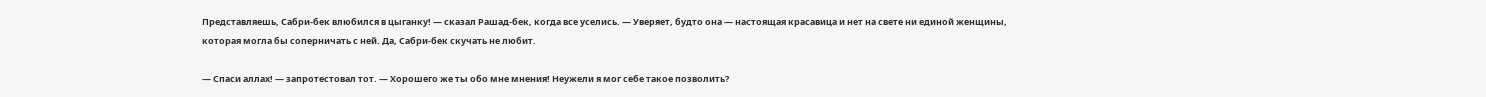Представляешь, Сабри-бек влюбился в цыганку! — сказал Рашад-бек, когда все уселись. — Уверяет, будто она — настоящая красавица и нет на свете ни единой женщины, которая могла бы соперничать с ней. Да, Сабри-бек скучать не любит.

— Спаси аллах! — запротестовал тот. — Хорошего же ты обо мне мнения! Неужели я мог себе такое позволить?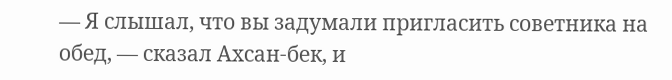— Я слышал, что вы задумали пригласить советника на обед, — сказал Ахсан-бек, и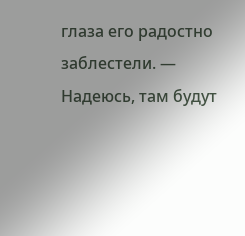глаза его радостно заблестели. — Надеюсь, там будут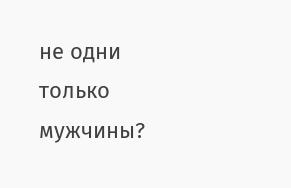не одни только мужчины?